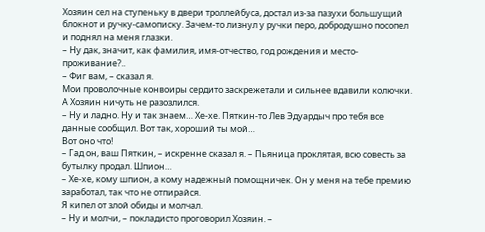Хозяин сел на ступеньку в двери троллейбуса, достал из-за пазухи большущий блокнот и ручку-самописку. Зачем-то лизнул у ручки перо, добродушно посопел и поднял на меня глазки.
– Ну дак, значит, как фамилия, имя-отчество, год рождения и место-проживание?..
– Фиг вам, – сказал я.
Мои проволочные конвоиры сердито заскрежетали и сильнее вдавили колючки. А Хозяин ничуть не разозлился.
– Ну и ладно. Ну и так знаем… Хе-хе. Пяткин-то Лев Эдуардыч про тебя все данные сообщил. Вот так, хороший ты мой…
Вот оно что!
– Гад он, ваш Пяткин, – искренне сказал я. – Пьяница проклятая, всю совесть за бутылку продал. Шпион…
– Хе-хе, кому шпион, а кому надежный помощничек. Он у меня на тебе премию заработал, так что не отпирайся.
Я кипел от злой обиды и молчал.
– Ну и молчи, – покладисто проговорил Хозяин. –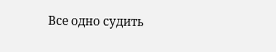Все одно судить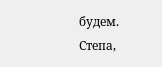будем. Степа,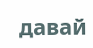давай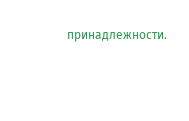принадлежности.